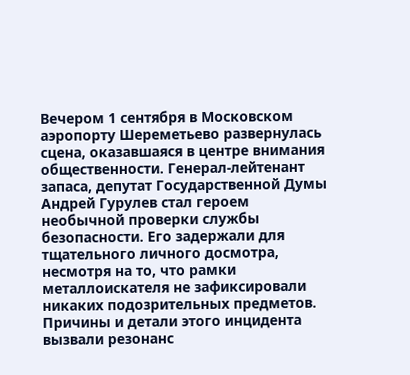Вечером 1 сентября в Московском аэропорту Шереметьево развернулась сцена, оказавшаяся в центре внимания общественности. Генерал-лейтенант запаса, депутат Государственной Думы Андрей Гурулев стал героем необычной проверки службы безопасности. Его задержали для тщательного личного досмотра, несмотря на то, что рамки металлоискателя не зафиксировали никаких подозрительных предметов. Причины и детали этого инцидента вызвали резонанс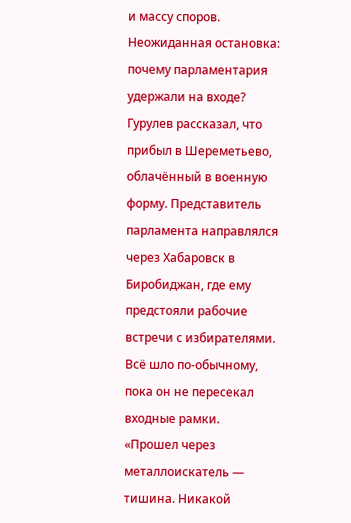и массу споров.
Неожиданная остановка: почему парламентария удержали на входе?
Гурулев рассказал, что прибыл в Шереметьево, облачённый в военную форму. Представитель парламента направлялся через Хабаровск в Биробиджан, где ему предстояли рабочие встречи с избирателями. Всё шло по-обычному, пока он не пересекал входные рамки.
«Прошел через металлоискатель — тишина. Никакой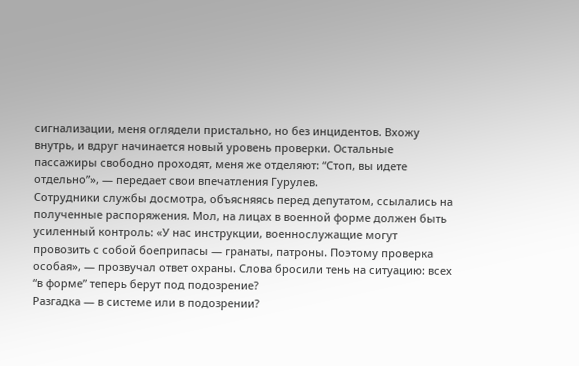сигнализации, меня оглядели пристально, но без инцидентов. Вхожу внутрь, и вдруг начинается новый уровень проверки. Остальные пассажиры свободно проходят, меня же отделяют: “Стоп, вы идете отдельно”», — передает свои впечатления Гурулев.
Сотрудники службы досмотра, объясняясь перед депутатом, ссылались на полученные распоряжения. Мол, на лицах в военной форме должен быть усиленный контроль: «У нас инструкции, военнослужащие могут провозить с собой боеприпасы — гранаты, патроны. Поэтому проверка особая», — прозвучал ответ охраны. Слова бросили тень на ситуацию: всех “в форме” теперь берут под подозрение?
Разгадка — в системе или в подозрении?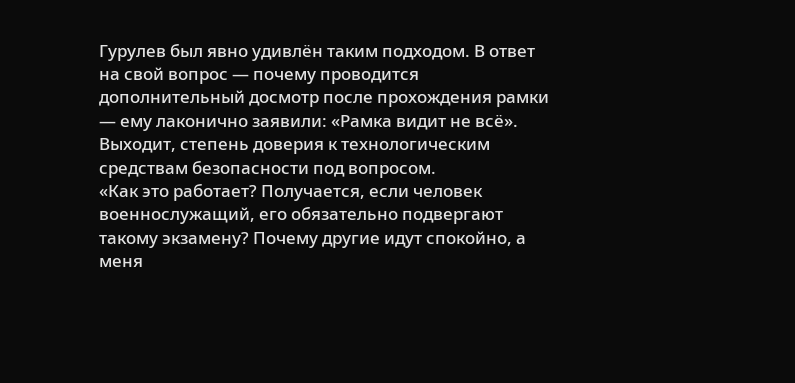Гурулев был явно удивлён таким подходом. В ответ на свой вопрос — почему проводится дополнительный досмотр после прохождения рамки — ему лаконично заявили: «Рамка видит не всё». Выходит, степень доверия к технологическим средствам безопасности под вопросом.
«Как это работает? Получается, если человек военнослужащий, его обязательно подвергают такому экзамену? Почему другие идут спокойно, а меня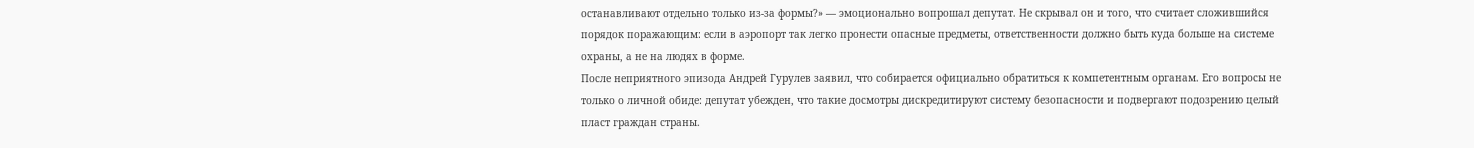останавливают отдельно только из-за формы?» — эмоционально вопрошал депутат. Не скрывал он и того, что считает сложившийся порядок поражающим: если в аэропорт так легко пронести опасные предметы, ответственности должно быть куда больше на системе охраны, а не на людях в форме.
После неприятного эпизода Андрей Гурулев заявил, что собирается официально обратиться к компетентным органам. Его вопросы не только о личной обиде: депутат убежден, что такие досмотры дискредитируют систему безопасности и подвергают подозрению целый пласт граждан страны.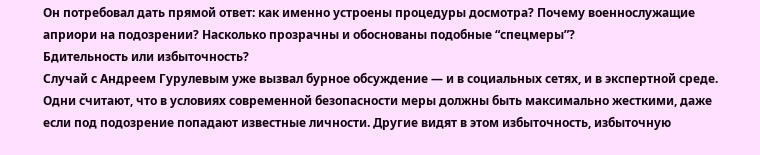Он потребовал дать прямой ответ: как именно устроены процедуры досмотра? Почему военнослужащие априори на подозрении? Насколько прозрачны и обоснованы подобные “спецмеры”?
Бдительность или избыточность?
Случай с Андреем Гурулевым уже вызвал бурное обсуждение — и в социальных сетях, и в экспертной среде. Одни считают, что в условиях современной безопасности меры должны быть максимально жесткими, даже если под подозрение попадают известные личности. Другие видят в этом избыточность, избыточную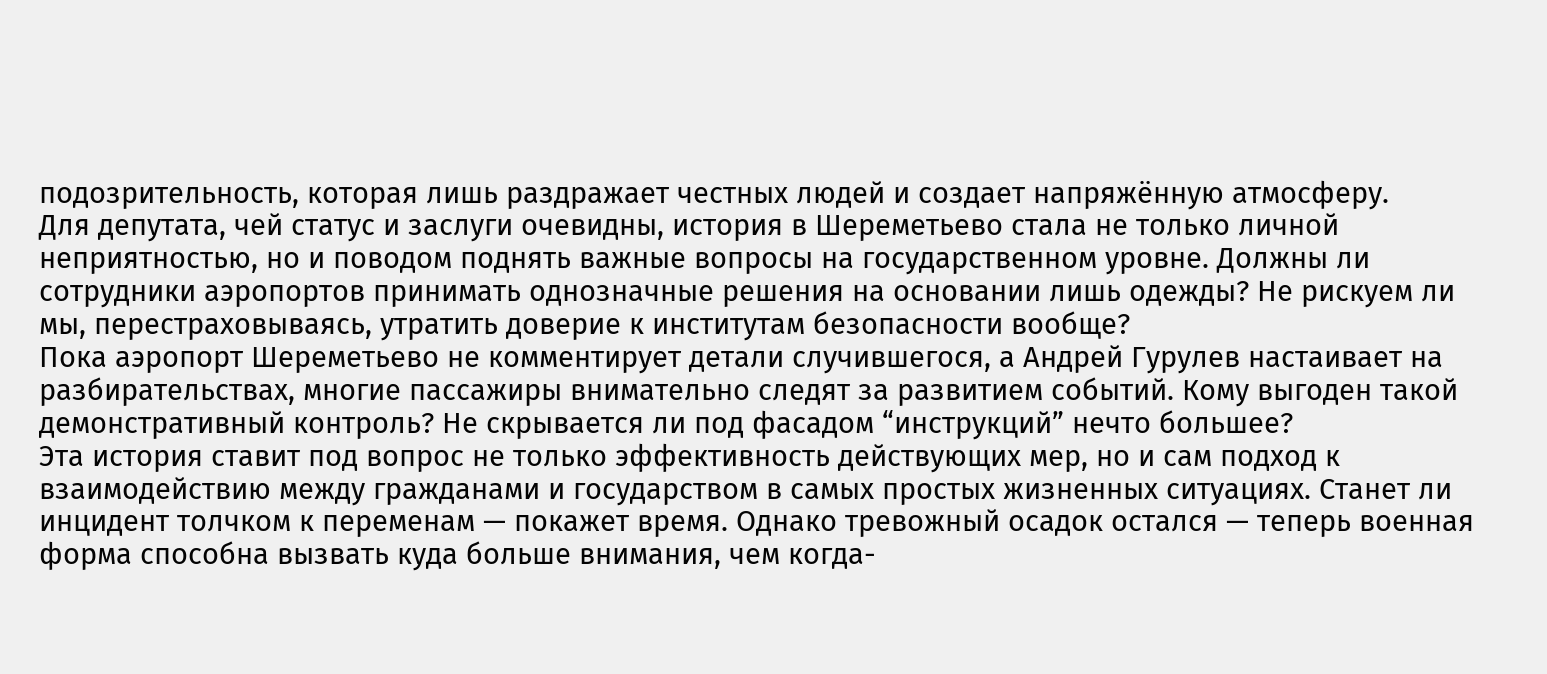подозрительность, которая лишь раздражает честных людей и создает напряжённую атмосферу.
Для депутата, чей статус и заслуги очевидны, история в Шереметьево стала не только личной неприятностью, но и поводом поднять важные вопросы на государственном уровне. Должны ли сотрудники аэропортов принимать однозначные решения на основании лишь одежды? Не рискуем ли мы, перестраховываясь, утратить доверие к институтам безопасности вообще?
Пока аэропорт Шереметьево не комментирует детали случившегося, а Андрей Гурулев настаивает на разбирательствах, многие пассажиры внимательно следят за развитием событий. Кому выгоден такой демонстративный контроль? Не скрывается ли под фасадом “инструкций” нечто большее?
Эта история ставит под вопрос не только эффективность действующих мер, но и сам подход к взаимодействию между гражданами и государством в самых простых жизненных ситуациях. Станет ли инцидент толчком к переменам — покажет время. Однако тревожный осадок остался — теперь военная форма способна вызвать куда больше внимания, чем когда-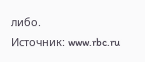либо.
Источник: www.rbc.ru